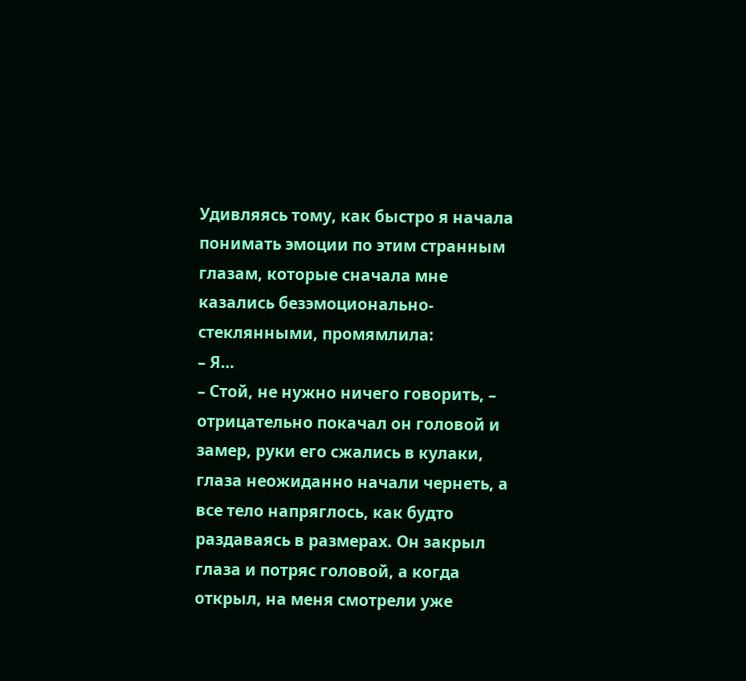Удивляясь тому, как быстро я начала понимать эмоции по этим странным глазам, которые сначала мне казались безэмоционально-стеклянными, промямлила:
– Я…
– Стой, не нужно ничего говорить, – отрицательно покачал он головой и замер, руки его сжались в кулаки, глаза неожиданно начали чернеть, а все тело напряглось, как будто раздаваясь в размерах. Он закрыл глаза и потряс головой, а когда открыл, на меня смотрели уже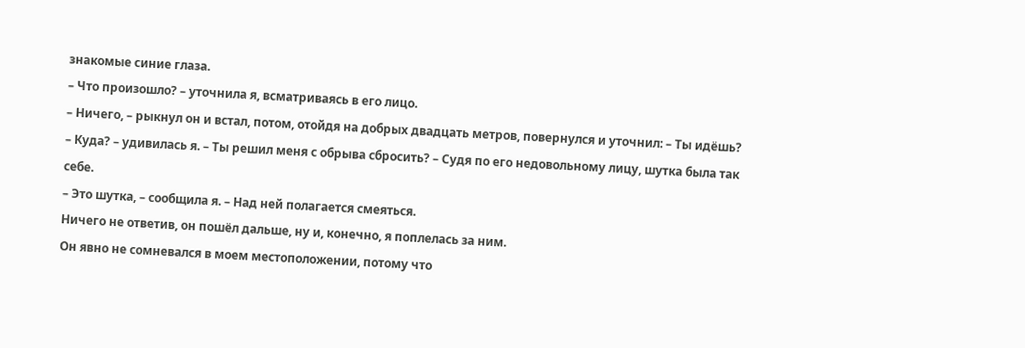знакомые синие глаза.
– Что произошло? – уточнила я, всматриваясь в его лицо.
– Ничего, – рыкнул он и встал, потом, отойдя на добрых двадцать метров, повернулся и уточнил: – Ты идёшь?
– Куда? – удивилась я. – Ты решил меня с обрыва сбросить? – Судя по его недовольному лицу, шутка была так себе.
– Это шутка, – сообщила я. – Над ней полагается смеяться.
Ничего не ответив, он пошёл дальше, ну и, конечно, я поплелась за ним.
Он явно не сомневался в моем местоположении, потому что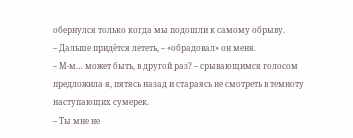обернулся только когда мы подошли к самому обрыву.
– Дальше придётся лететь, – «обрадовал» он меня.
– М-м… может быть, в другой раз? – срывающимся голосом предложила я, пятясь назад и стараясь не смотреть в темноту наступающих сумерек.
– Ты мне не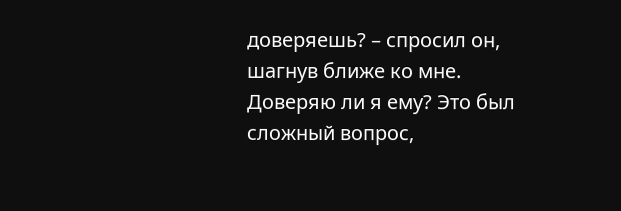доверяешь? – спросил он, шагнув ближе ко мне.
Доверяю ли я ему? Это был сложный вопрос,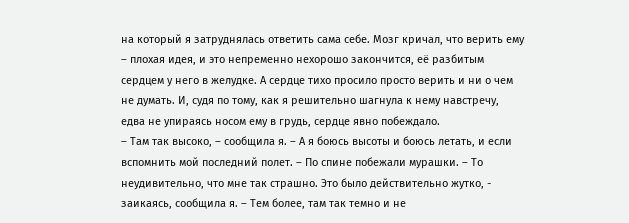на который я затруднялась ответить сама себе. Мозг кричал, что верить ему – плохая идея, и это непременно нехорошо закончится, её разбитым сердцем у него в желудке. А сердце тихо просило просто верить и ни о чем не думать. И, судя по тому, как я решительно шагнула к нему навстречу, едва не упираясь носом ему в грудь, сердце явно побеждало.
– Там так высоко, – сообщила я. – А я боюсь высоты и боюсь летать, и если вспомнить мой последний полет. – По спине побежали мурашки. – То неудивительно, что мне так страшно. Это было действительно жутко, - заикаясь, сообщила я. – Тем более, там так темно и не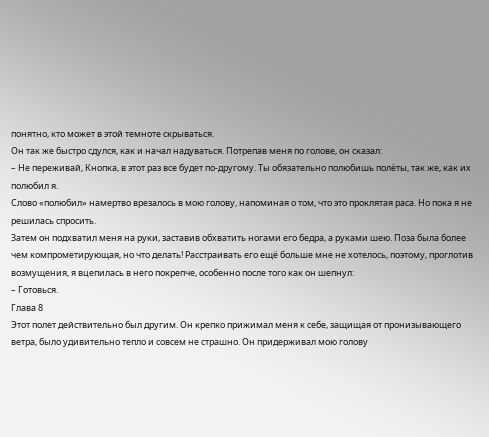понятно, кто может в этой темноте скрываться.
Он так же быстро сдулся, как и начал надуваться. Потрепав меня по голове, он сказал:
– Не переживай, Кнопка, в этот раз все будет по-другому. Ты обязательно полюбишь полёты, так же, как их полюбил я.
Слово «полюбил» намертво врезалось в мою голову, напоминая о том, что это проклятая раса. Но пока я не решилась спросить.
Затем он подхватил меня на руки, заставив обхватить ногами его бедра, а руками шею. Поза была более чем компрометирующая, но что делать! Расстраивать его ещё больше мне не хотелось, поэтому, проглотив возмущения, я вцепилась в него покрепче, особенно после того как он шепнул:
– Готовься.
Глава 8
Этот полет действительно был другим. Он крепко прижимал меня к себе, защищая от пронизывающего ветра, было удивительно тепло и совсем не страшно. Он придерживал мою голову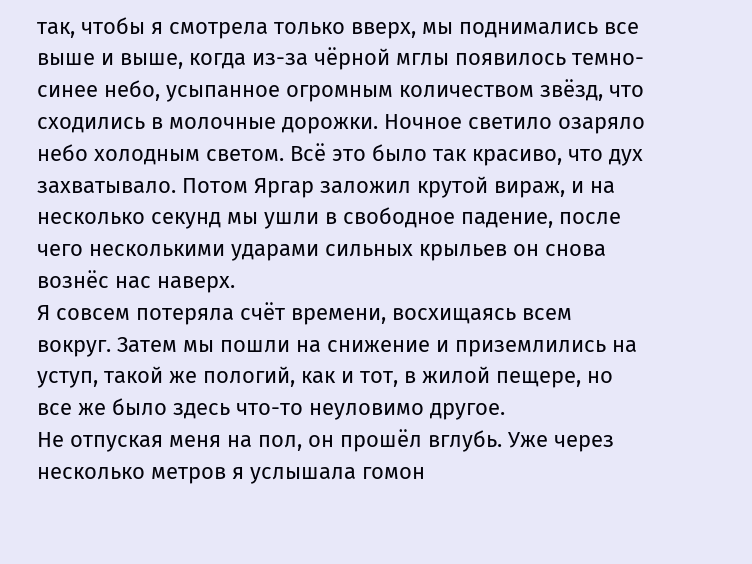так, чтобы я смотрела только вверх, мы поднимались все выше и выше, когда из-за чёрной мглы появилось темно-синее небо, усыпанное огромным количеством звёзд, что сходились в молочные дорожки. Ночное светило озаряло небо холодным светом. Всё это было так красиво, что дух захватывало. Потом Яргар заложил крутой вираж, и на несколько секунд мы ушли в свободное падение, после чего несколькими ударами сильных крыльев он снова вознёс нас наверх.
Я совсем потеряла счёт времени, восхищаясь всем вокруг. Затем мы пошли на снижение и приземлились на уступ, такой же пологий, как и тот, в жилой пещере, но все же было здесь что-то неуловимо другое.
Не отпуская меня на пол, он прошёл вглубь. Уже через несколько метров я услышала гомон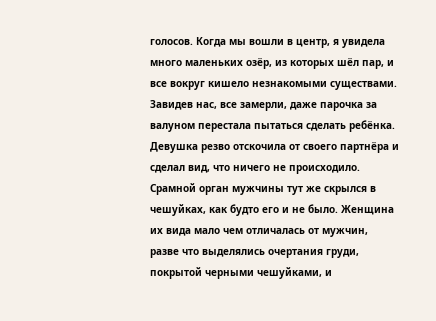голосов. Когда мы вошли в центр, я увидела много маленьких озёр, из которых шёл пар, и все вокруг кишело незнакомыми существами.
Завидев нас, все замерли, даже парочка за валуном перестала пытаться сделать ребёнка. Девушка резво отскочила от своего партнёра и сделал вид, что ничего не происходило. Срамной орган мужчины тут же скрылся в чешуйках, как будто его и не было. Женщина их вида мало чем отличалась от мужчин, разве что выделялись очертания груди, покрытой черными чешуйками, и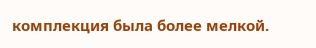комплекция была более мелкой.